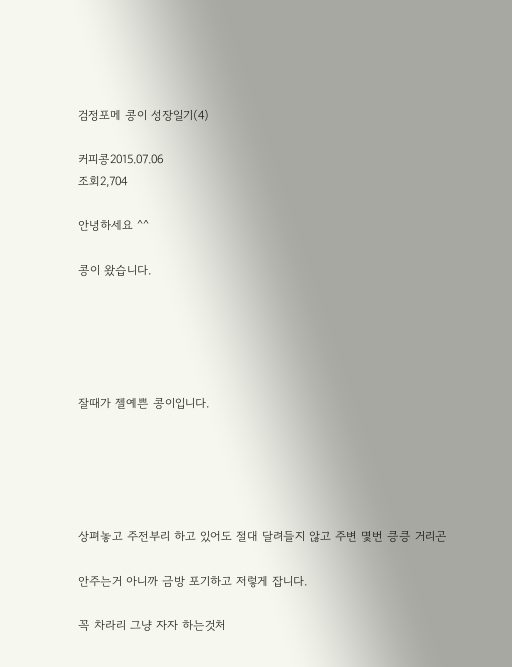검정포메 콩이 성장일기(4)

커피콩2015.07.06
조회2,704

안녕하세요 ^^

콩이 왔습니다.





잘때가 젤예쁜 콩이입니다.





상펴놓고 주전부리 하고 있어도 절대 달려들지 않고 주변 몇번 킁킁 거리곤

안주는거 아니까 금방 포기하고 저렇게 잡니다.

꼭 차라리 그냥 자자 하는것처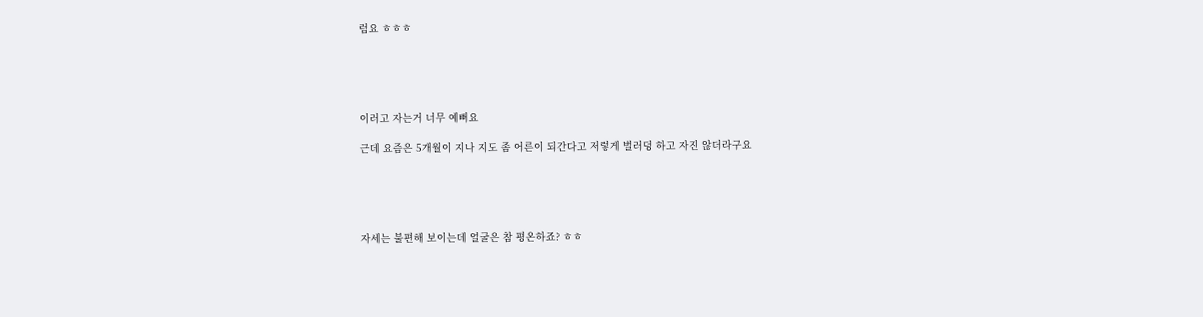럼요 ㅎㅎㅎ





이러고 자는거 너무 예뻐요

근데 요즘은 5개월이 지나 지도 좀 어른이 되간다고 저렇게 벌러덩 하고 자진 않더라구요





자세는 불편해 보이는데 얼굴은 참 평온하죠? ㅎㅎ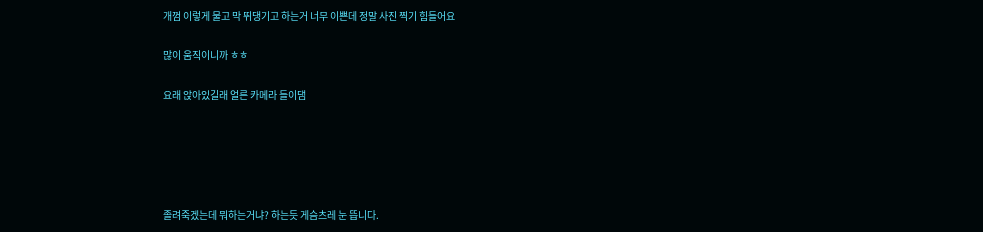개껌 이렇게 물고 막 뛰댕기고 하는거 너무 이쁜데 정말 사진 찍기 힘들어요

많이 움직이니까 ㅎㅎ

요래 앉아있길래 얼른 카메라 들이댐





졸려죽겠는데 뭐하는거냐? 하는듯 게슴츠레 눈 뜹니다.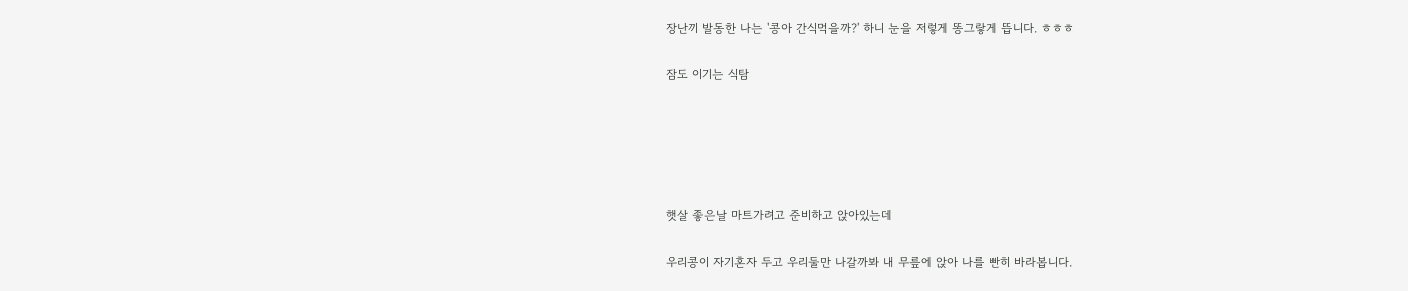장난끼 발동한 나는 '콩아 간식먹을까?' 하니 눈을 저렇게 똥그랗게 뜹니다. ㅎㅎㅎ

잠도 이기는 식탐





햇살 좋은날 마트가려고 준비하고 앉아있는데

우리콩이 자기혼자 두고 우리둘만 나갈까봐 내 무릎에 앉아 나를 빤히 바라봅니다.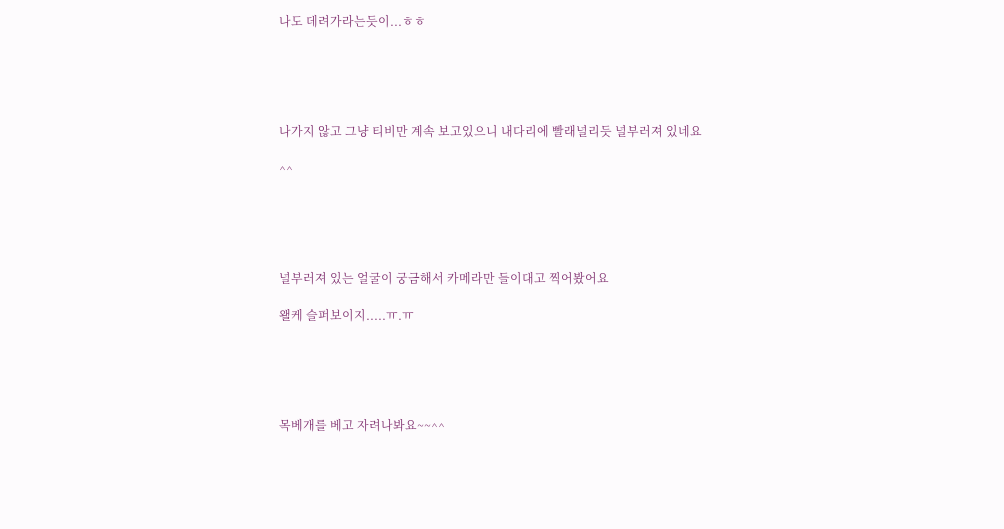나도 데려가라는듯이...ㅎㅎ





나가지 않고 그냥 티비만 계속 보고있으니 내다리에 빨래널리듯 널부러져 있네요

^^





널부러져 있는 얼굴이 궁금해서 카메라만 들이대고 찍어봤어요

왤케 슬퍼보이지.....ㅠ.ㅠ





목베개를 베고 자려나봐요~~^^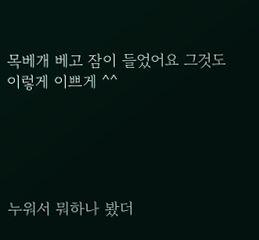목베개 베고 잠이 들었어요 그것도 이렇게 이쁘게 ^^





누워서 뭐하나 봤더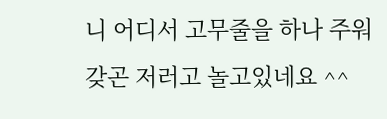니 어디서 고무줄을 하나 주워갖곤 저러고 놀고있네요 ^^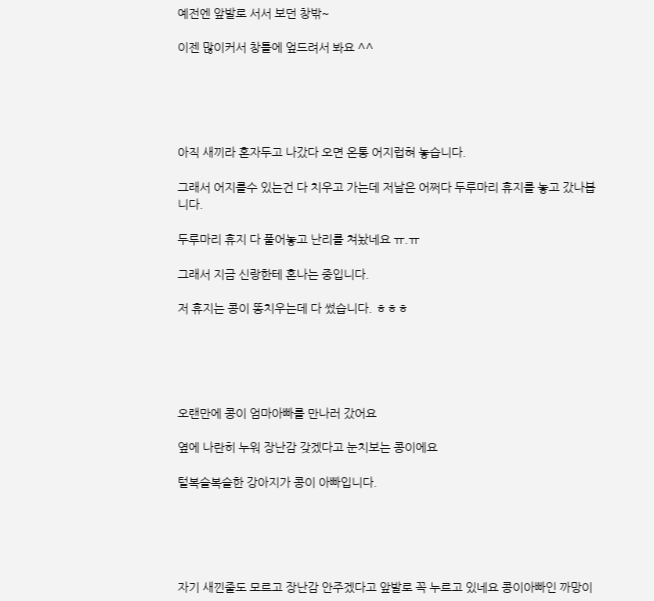예전엔 앞발로 서서 보던 창밖~

이젠 많이커서 창틀에 엎드려서 봐요 ^^





아직 새끼라 혼자두고 나갔다 오면 온통 어지럽혀 놓습니다.

그래서 어지를수 있는건 다 치우고 가는데 저날은 어쩌다 두루마리 휴지를 놓고 갔나봅니다.

두루마리 휴지 다 풀어놓고 난리를 쳐놨네요 ㅠ.ㅠ

그래서 지금 신랑한테 혼나는 중입니다.

저 휴지는 콩이 똥치우는데 다 썼습니다. ㅎㅎㅎ





오랜만에 콩이 엄마아빠를 만나러 갔어요

옆에 나란히 누워 장난감 갖겠다고 눈치보는 콩이에요

털복슬복슬한 강아지가 콩이 아빠입니다.





자기 새낀줄도 모르고 장난감 안주겠다고 앞발로 꼭 누르고 있네요 콩이아빠인 까망이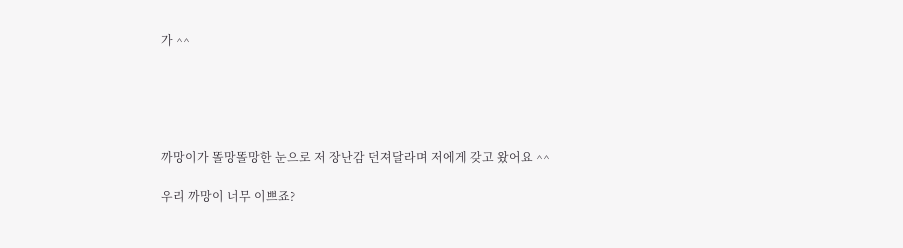가 ^^





까망이가 똘망똘망한 눈으로 저 장난감 던져달라며 저에게 갖고 왔어요 ^^

우리 까망이 너무 이쁘죠?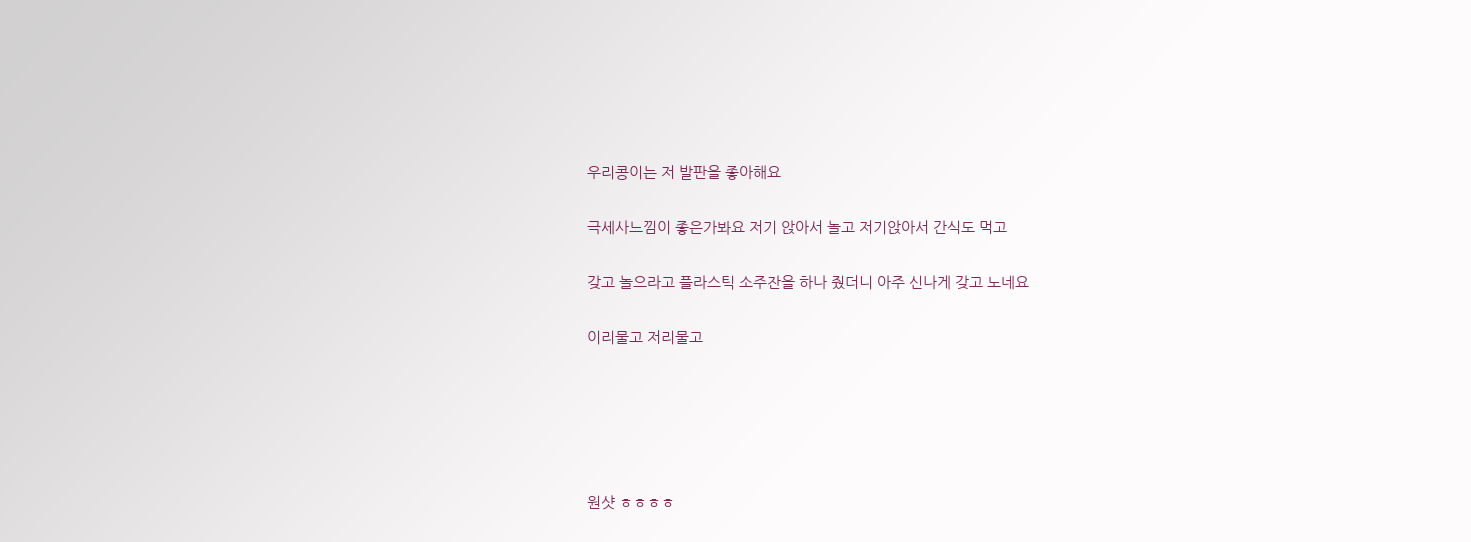우리콩이는 저 발판을 좋아해요

극세사느낌이 좋은가봐요 저기 앉아서 놀고 저기앉아서 간식도 먹고

갖고 놀으라고 플라스틱 소주잔을 하나 줬더니 아주 신나게 갖고 노네요

이리물고 저리물고





원샷 ㅎㅎㅎㅎ